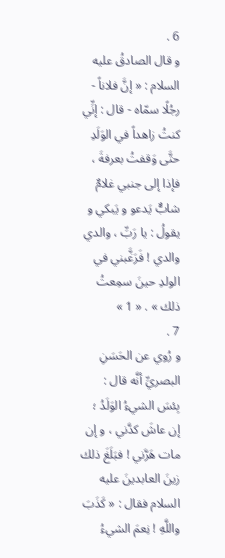6 .
و قال الصادقُ عليه السلام : « إنَّ فلاناً - رجُلًا سمّاه - قال : إنِّي كنتُ زاهداً في الوَلَدِ حتَّى وَقفتُ بعرفةَ ، فإذا إلى جنبي غلامٌ شابٌّ يَدعو و يَبكي و يقولُ : يا رَبِّ ، والدي والدي ! فَرَغَّبني في الولدِ حينَ سمِعتُ ذلك » . « 1 »
7 .
و رُوي عن الحَسَنِ البصريِّ أنَّه قال : بِئسَ الشيءُ الوَلَدُ ؛ إن عاشَ كدَّني ، و إن مات هَرَّني ! فبَلَغَ ذلك زينَ العابدينَ عليه السلام فقال : « كَذَبَ واللَّهِ ! نِعمَ الشيءُ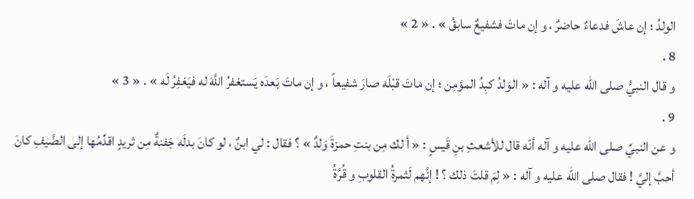الولدُ ؛ إن عاشَ فدعاءٌ حاضرٌ ، و إن ماتَ فشفيعٌ سابقُ » . « 2 »
8 .
و قال النبيُّ صلى الله عليه و آله : « الوَلدُ كبِدُ المؤمِن ؛ إن ماتَ قبْلَه صارَ شفيعاً ، و إن ماتَ بَعدَه يَستغفرُ اللَّهَ له فيَغفِرُ لَه » . « 3 »
9 .
و عن النبيِّ صلى الله عليه و آله أنّه قال للأشعثِ بنِ قَيسٍ : « أ لك مِن بنتِ حمزةَ وَلدٌ » ؟ فقال : لي ابنٌ ، لو كانَ بدلَه جَفنةٌ مِن ثريدٍ اقدِّمُها إلى الضَّيفِ كانَ أحبَّ إليَّ ! فقال صلى الله عليه و آله : « لِمَ قلتَ ذلك ؟ ! إنَّهم لَثمرةُ القلوبِ و قُرَّةُ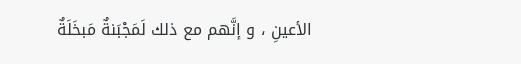الأعينِ ، و إنَّهم مع ذلك لَمَجْبَنةٌ مَبخَلَةٌ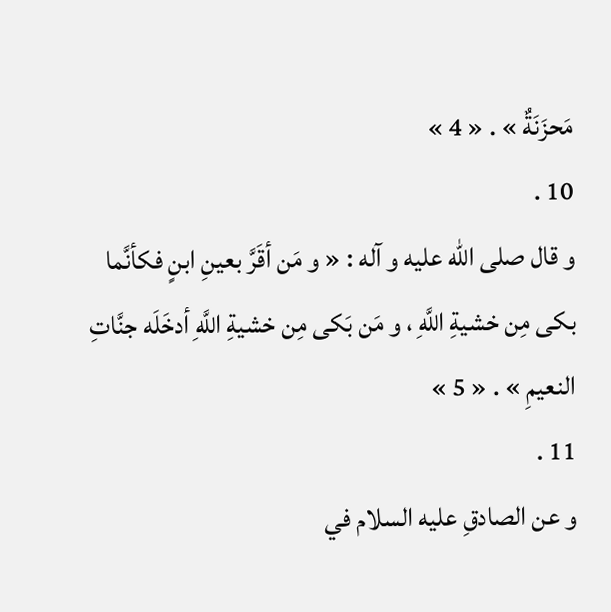مَحزَنَةٌ » . « 4 »
10 .
و قال صلى الله عليه و آله : « و مَن أقَرَّ بعينِ ابنٍ فكأنَّما بكى مِن خشيةِ اللَّهِ ، و مَن بَكى مِن خشيةِ اللَّهِ أدخَلَه جنَّاتِ النعيمِ » . « 5 »
11 .
و عن الصادقِ عليه السلام في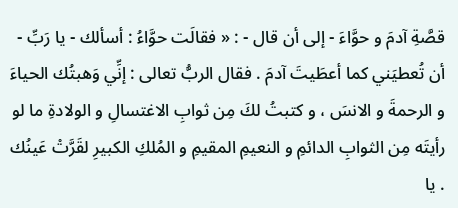قصَّةِ آدمَ و حوَّاءَ - إلى أن قال - : « فقالَت حوَّاءُ : أسألك - يا رَبِّ - أن تُعطيَني كما أعطَيتَ آدمَ . فقال الربُّ تعالى : إنِّي وَهبتُك الحياءَ و الرحمةَ و الانسَ ، و كتبتُ لكَ مِن ثوابِ الاغتسالِ و الولادةِ ما لو رأيتَه مِن الثوابِ الدائمِ و النعيمِ المقيمِ و المُلكِ الكبيرِ لقَرَّتْ عَينُك . يا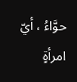حوَّاءُ ، أيّ امرأةٍ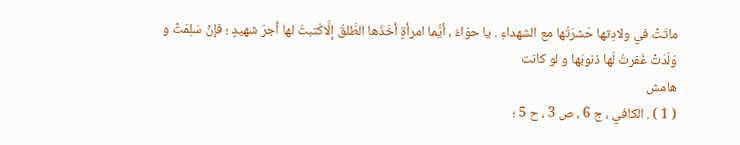ماتَتْ في ولادِتها حَشرَتُها مع الشهداءِ . يا حوّاءُ ، أيُّما امرأةٍ أخَذَها الطَّلقُ إلَّاكَتبتُ لها أجرَ شهيدٍ ؛ فإنْ سَلِمَتْ و وَلَدَتْ غَفرتُ لَها ذنوبَها و لو كانت
هامش
( 1 ) . الكافي ، ج 6 ، ص 3 ، ح 5 ؛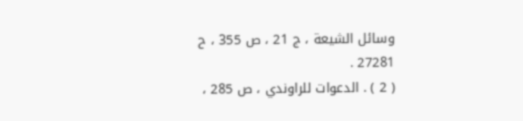وسائل الشيعة ، ج 21 ، ص 355 ، ح 27281 .
( 2 ) . الدعوات للراوندي ، ص 285 ،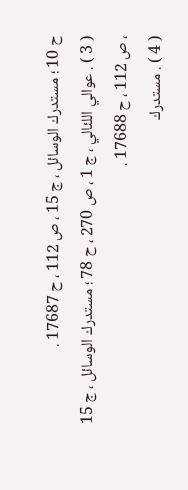ح 10 ؛ مستدرك الوسائل ، ج 15 ، ص 112 ، ح 17687 .
( 3 ) . عوالي اللئالي ، ج 1 ، ص 270 ، ح 78 ؛ مستدرك الوسائل ، ج 15 ، ص 112 ، ح 17688 .
( 4 ) . مستدرك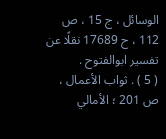الوسائل ، ج 15 ، ص 112 ، ح 17689 نقلًا عن تفسير ابوالفتوح .
( 5 ) . ثواب الأعمال ، ص 201 ؛ الأمالي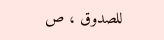للصدوق ، ص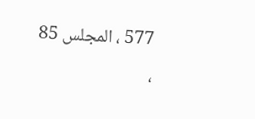577 ، المجلس 85 ،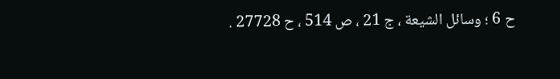ح 6 ؛ وسائل الشيعة ، ج 21 ، ص 514 ، ح 27728 .